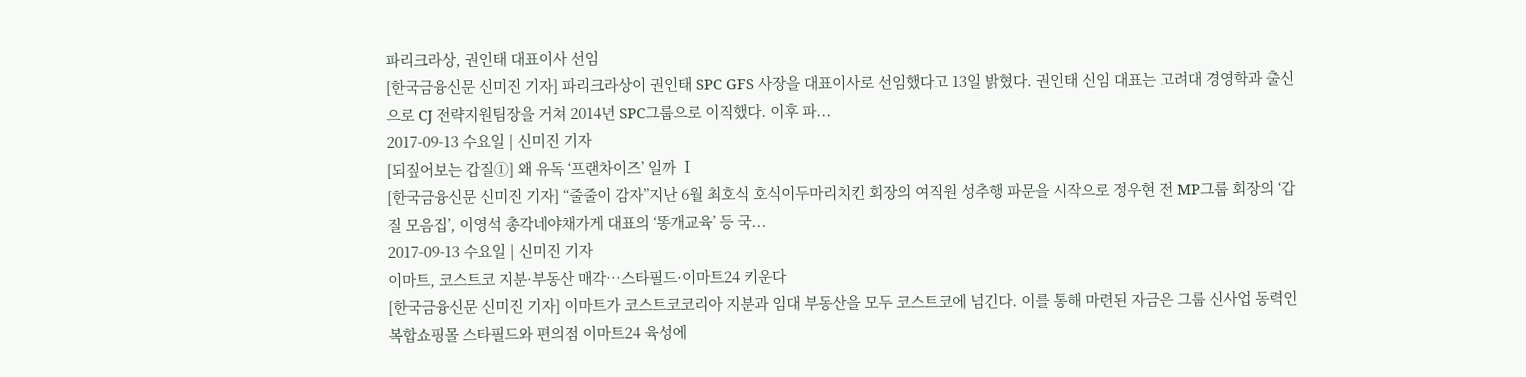파리크라상, 권인태 대표이사 선임
[한국금융신문 신미진 기자] 파리크라상이 권인태 SPC GFS 사장을 대표이사로 선임했다고 13일 밝혔다. 권인태 신임 대표는 고려대 경영학과 출신으로 CJ 전략지원팀장을 거쳐 2014년 SPC그룹으로 이직했다. 이후 파...
2017-09-13 수요일 | 신미진 기자
[되짚어보는 갑질①] 왜 유독 ‘프랜차이즈’ 일까 Ⅰ
[한국금융신문 신미진 기자] “줄줄이 감자”지난 6월 최호식 호식이두마리치킨 회장의 여직원 성추행 파문을 시작으로 정우현 전 MP그룹 회장의 ‘갑질 모음집’, 이영석 총각네야채가게 대표의 ‘똥개교육’ 등 국...
2017-09-13 수요일 | 신미진 기자
이마트, 코스트코 지분·부동산 매각…스타필드·이마트24 키운다
[한국금융신문 신미진 기자] 이마트가 코스트코코리아 지분과 임대 부동산을 모두 코스트코에 넘긴다. 이를 통해 마련된 자금은 그룹 신사업 동력인 복합쇼핑몰 스타필드와 편의점 이마트24 육성에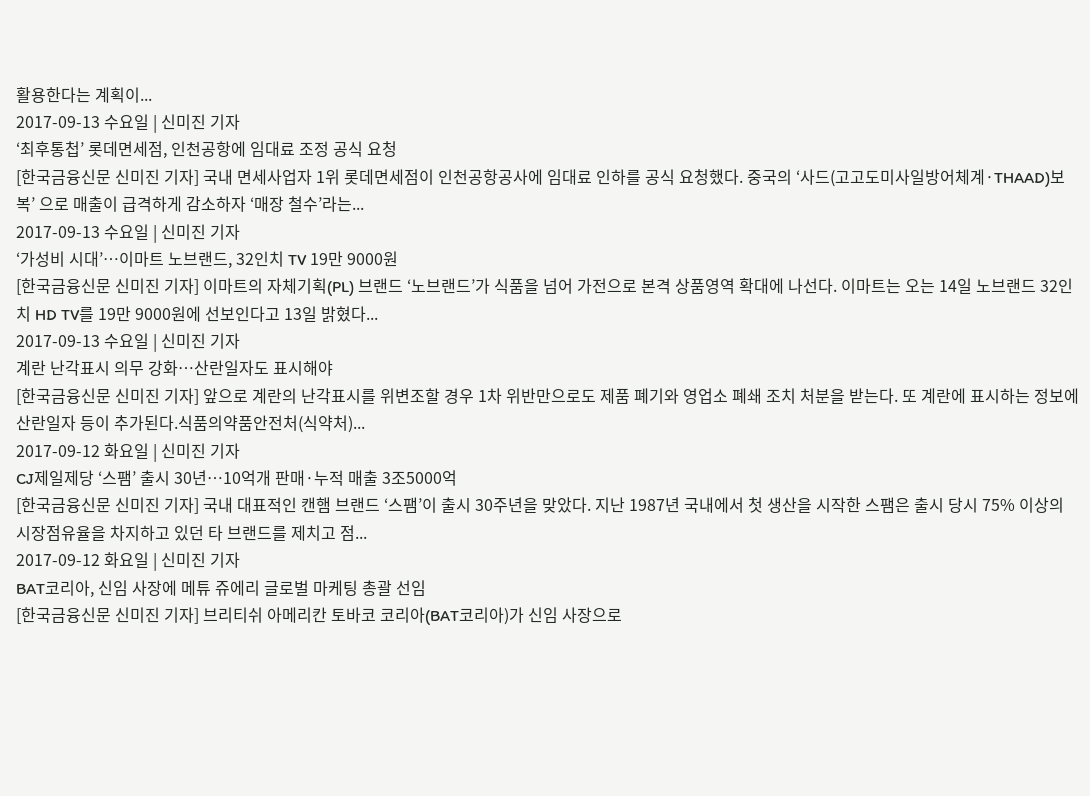활용한다는 계획이...
2017-09-13 수요일 | 신미진 기자
‘최후통첩’ 롯데면세점, 인천공항에 임대료 조정 공식 요청
[한국금융신문 신미진 기자] 국내 면세사업자 1위 롯데면세점이 인천공항공사에 임대료 인하를 공식 요청했다. 중국의 ‘사드(고고도미사일방어체계·THAAD)보복’ 으로 매출이 급격하게 감소하자 ‘매장 철수’라는...
2017-09-13 수요일 | 신미진 기자
‘가성비 시대’…이마트 노브랜드, 32인치 TV 19만 9000원
[한국금융신문 신미진 기자] 이마트의 자체기획(PL) 브랜드 ‘노브랜드’가 식품을 넘어 가전으로 본격 상품영역 확대에 나선다. 이마트는 오는 14일 노브랜드 32인치 HD TV를 19만 9000원에 선보인다고 13일 밝혔다...
2017-09-13 수요일 | 신미진 기자
계란 난각표시 의무 강화…산란일자도 표시해야
[한국금융신문 신미진 기자] 앞으로 계란의 난각표시를 위변조할 경우 1차 위반만으로도 제품 폐기와 영업소 폐쇄 조치 처분을 받는다. 또 계란에 표시하는 정보에 산란일자 등이 추가된다.식품의약품안전처(식약처)...
2017-09-12 화요일 | 신미진 기자
CJ제일제당 ‘스팸’ 출시 30년…10억개 판매·누적 매출 3조5000억
[한국금융신문 신미진 기자] 국내 대표적인 캔햄 브랜드 ‘스팸’이 출시 30주년을 맞았다. 지난 1987년 국내에서 첫 생산을 시작한 스팸은 출시 당시 75% 이상의 시장점유율을 차지하고 있던 타 브랜드를 제치고 점...
2017-09-12 화요일 | 신미진 기자
BAT코리아, 신임 사장에 메튜 쥬에리 글로벌 마케팅 총괄 선임
[한국금융신문 신미진 기자] 브리티쉬 아메리칸 토바코 코리아(BAT코리아)가 신임 사장으로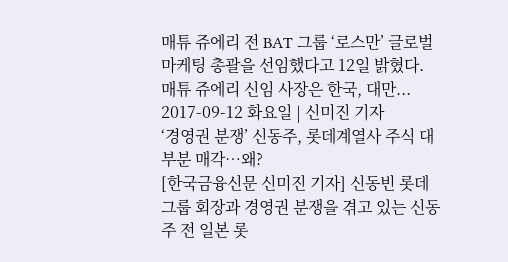매튜 쥬에리 전 BAT 그룹 ‘로스만’ 글로벌 마케팅 총괄을 선임했다고 12일 밝혔다. 매튜 쥬에리 신임 사장은 한국, 대만...
2017-09-12 화요일 | 신미진 기자
‘경영권 분쟁’ 신동주, 롯데계열사 주식 대부분 매각…왜?
[한국금융신문 신미진 기자] 신동빈 롯데그룹 회장과 경영권 분쟁을 겪고 있는 신동주 전 일본 롯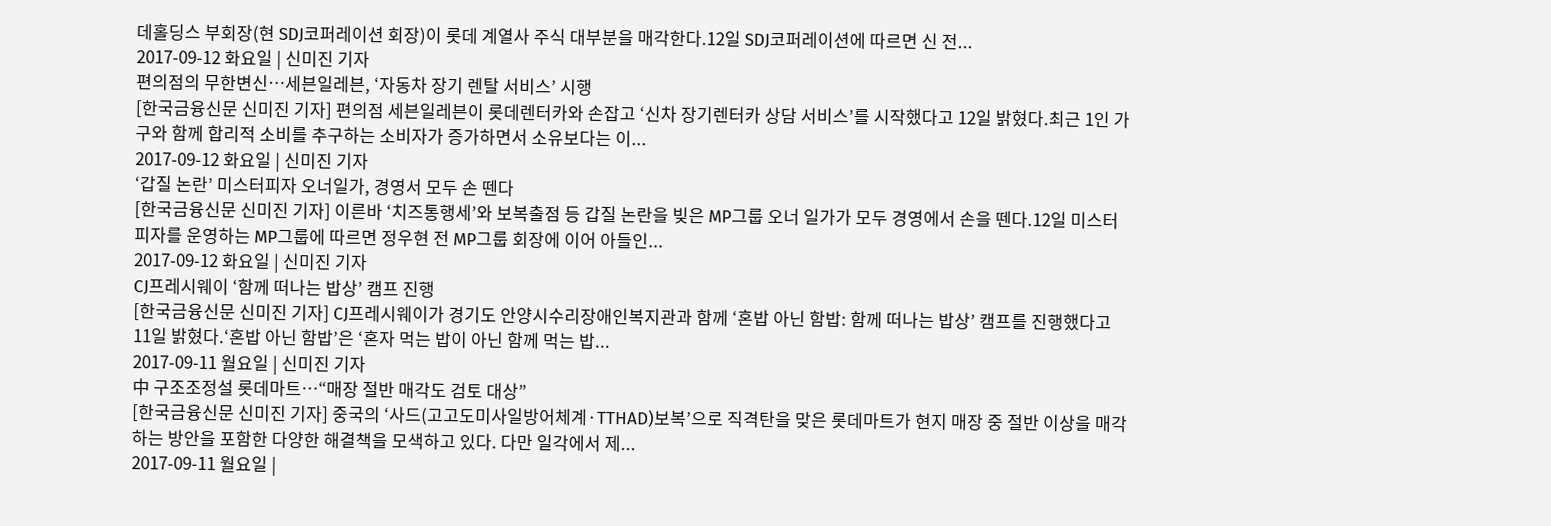데홀딩스 부회장(현 SDJ코퍼레이션 회장)이 롯데 계열사 주식 대부분을 매각한다.12일 SDJ코퍼레이션에 따르면 신 전...
2017-09-12 화요일 | 신미진 기자
편의점의 무한변신…세븐일레븐, ‘자동차 장기 렌탈 서비스’ 시행
[한국금융신문 신미진 기자] 편의점 세븐일레븐이 롯데렌터카와 손잡고 ‘신차 장기렌터카 상담 서비스’를 시작했다고 12일 밝혔다.최근 1인 가구와 함께 합리적 소비를 추구하는 소비자가 증가하면서 소유보다는 이...
2017-09-12 화요일 | 신미진 기자
‘갑질 논란’ 미스터피자 오너일가, 경영서 모두 손 뗀다
[한국금융신문 신미진 기자] 이른바 ‘치즈통행세’와 보복출점 등 갑질 논란을 빚은 MP그룹 오너 일가가 모두 경영에서 손을 뗀다.12일 미스터피자를 운영하는 MP그룹에 따르면 정우현 전 MP그룹 회장에 이어 아들인...
2017-09-12 화요일 | 신미진 기자
CJ프레시웨이 ‘함께 떠나는 밥상’ 캠프 진행
[한국금융신문 신미진 기자] CJ프레시웨이가 경기도 안양시수리장애인복지관과 함께 ‘혼밥 아닌 함밥: 함께 떠나는 밥상’ 캠프를 진행했다고 11일 밝혔다.‘혼밥 아닌 함밥’은 ‘혼자 먹는 밥이 아닌 함께 먹는 밥...
2017-09-11 월요일 | 신미진 기자
中 구조조정설 롯데마트…“매장 절반 매각도 검토 대상”
[한국금융신문 신미진 기자] 중국의 ‘사드(고고도미사일방어체계·TTHAD)보복’으로 직격탄을 맞은 롯데마트가 현지 매장 중 절반 이상을 매각하는 방안을 포함한 다양한 해결책을 모색하고 있다. 다만 일각에서 제...
2017-09-11 월요일 |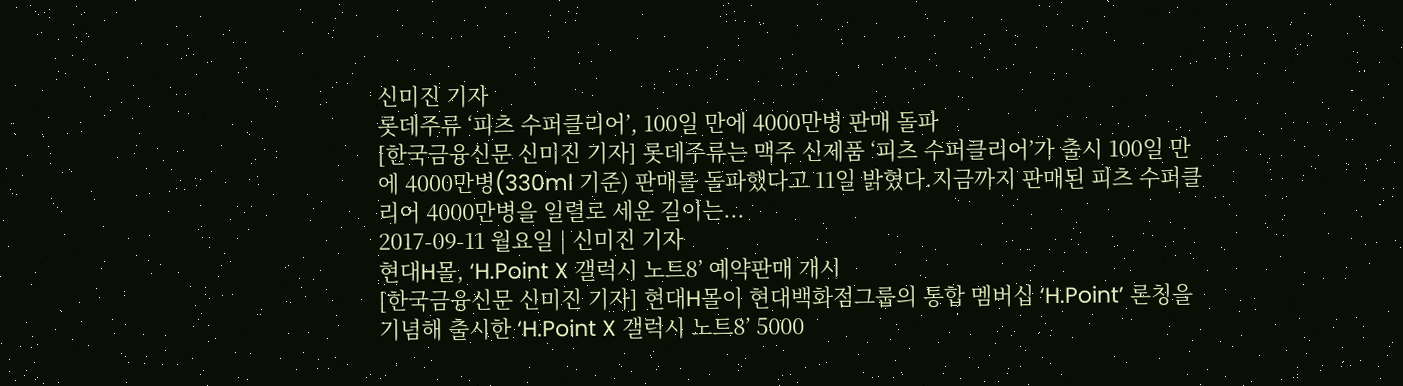신미진 기자
롯데주류 ‘피츠 수퍼클리어’, 100일 만에 4000만병 판매 돌파
[한국금융신문 신미진 기자] 롯데주류는 맥주 신제품 ‘피츠 수퍼클리어’가 출시 100일 만에 4000만병(330ml 기준) 판매를 돌파했다고 11일 밝혔다.지금까지 판매된 피츠 수퍼클리어 4000만병을 일렬로 세운 길이는...
2017-09-11 월요일 | 신미진 기자
현대H몰, ‘H.Point X 갤럭시 노트8’ 예약판매 개시
[한국금융신문 신미진 기자] 현대H몰이 현대백화점그룹의 통합 멤버십 ‘H.Point’ 론칭을 기념해 출시한 ‘H.Point X 갤럭시 노트8’ 5000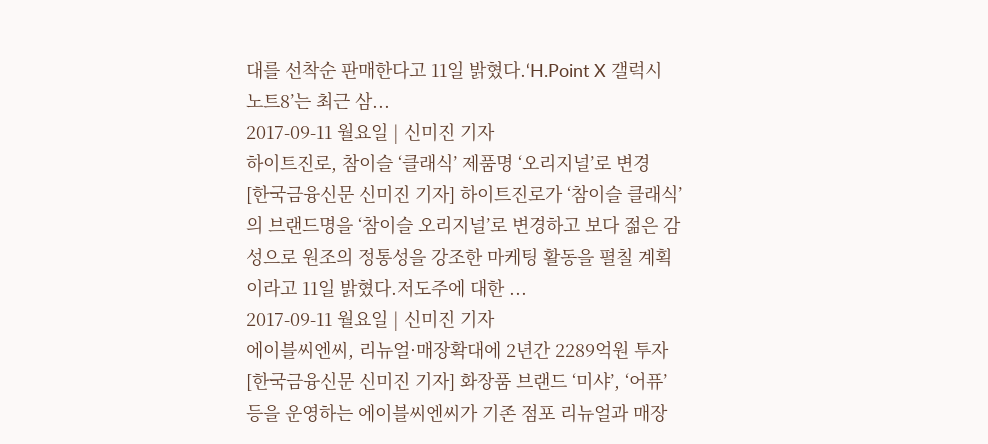대를 선착순 판매한다고 11일 밝혔다.‘H.Point X 갤럭시 노트8’는 최근 삼...
2017-09-11 월요일 | 신미진 기자
하이트진로, 참이슬 ‘클래식’ 제품명 ‘오리지널’로 변경
[한국금융신문 신미진 기자] 하이트진로가 ‘참이슬 클래식’의 브랜드명을 ‘참이슬 오리지널’로 변경하고 보다 젊은 감성으로 원조의 정통성을 강조한 마케팅 활동을 펼칠 계획이라고 11일 밝혔다.저도주에 대한 ...
2017-09-11 월요일 | 신미진 기자
에이블씨엔씨, 리뉴얼·매장확대에 2년간 2289억원 투자
[한국금융신문 신미진 기자] 화장품 브랜드 ‘미샤’, ‘어퓨’ 등을 운영하는 에이블씨엔씨가 기존 점포 리뉴얼과 매장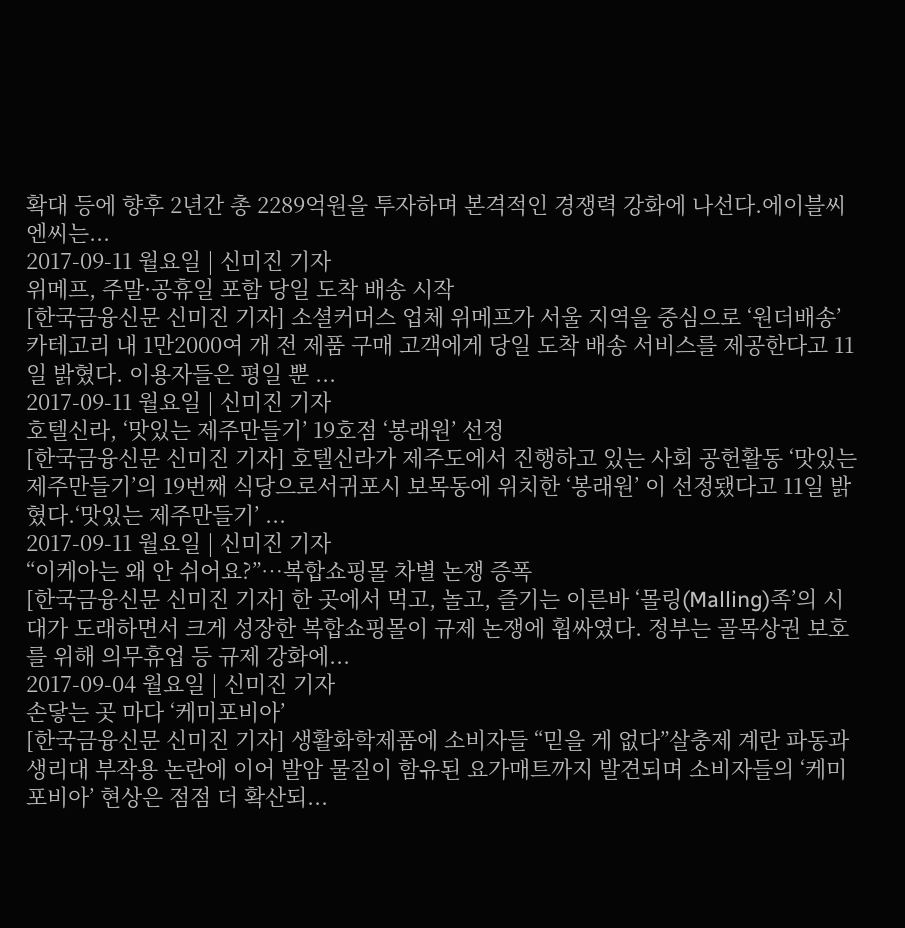확대 등에 향후 2년간 총 2289억원을 투자하며 본격적인 경쟁력 강화에 나선다.에이블씨엔씨는...
2017-09-11 월요일 | 신미진 기자
위메프, 주말·공휴일 포함 당일 도착 배송 시작
[한국금융신문 신미진 기자] 소셜커머스 업체 위메프가 서울 지역을 중심으로 ‘원더배송’ 카테고리 내 1만2000여 개 전 제품 구매 고객에게 당일 도착 배송 서비스를 제공한다고 11일 밝혔다. 이용자들은 평일 뿐 ...
2017-09-11 월요일 | 신미진 기자
호텔신라, ‘맛있는 제주만들기’ 19호점 ‘봉래원’ 선정
[한국금융신문 신미진 기자] 호텔신라가 제주도에서 진행하고 있는 사회 공헌활동 ‘맛있는 제주만들기’의 19번째 식당으로서귀포시 보목동에 위치한 ‘봉래원’ 이 선정됐다고 11일 밝혔다.‘맛있는 제주만들기’ ...
2017-09-11 월요일 | 신미진 기자
“이케아는 왜 안 쉬어요?”…복합쇼핑몰 차별 논쟁 증폭
[한국금융신문 신미진 기자] 한 곳에서 먹고, 놀고, 즐기는 이른바 ‘몰링(Malling)족’의 시대가 도래하면서 크게 성장한 복합쇼핑몰이 규제 논쟁에 휩싸였다. 정부는 골목상권 보호를 위해 의무휴업 등 규제 강화에...
2017-09-04 월요일 | 신미진 기자
손닿는 곳 마다 ‘케미포비아’
[한국금융신문 신미진 기자] 생활화학제품에 소비자들 “믿을 게 없다”살충제 계란 파동과 생리대 부작용 논란에 이어 발암 물질이 함유된 요가매트까지 발견되며 소비자들의 ‘케미포비아’ 현상은 점점 더 확산되...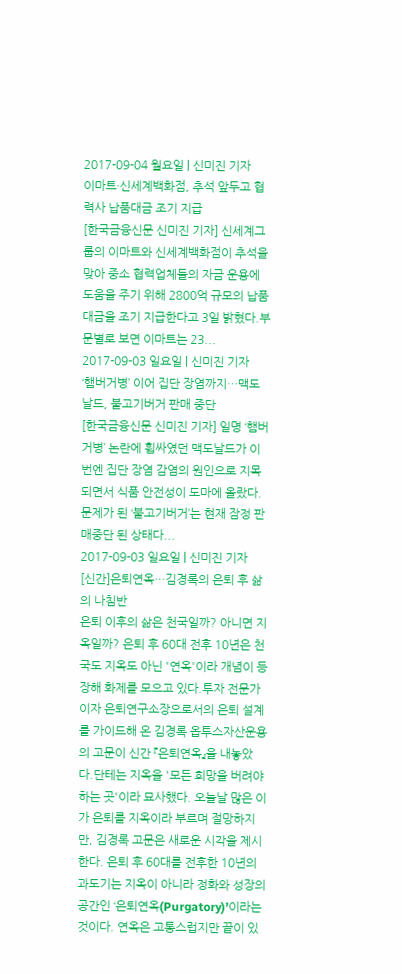2017-09-04 월요일 | 신미진 기자
이마트·신세계백화점, 추석 앞두고 협력사 납품대금 조기 지급
[한국금융신문 신미진 기자] 신세계그룹의 이마트와 신세계백화점이 추석을 맞아 중소 협력업체들의 자금 운용에 도움을 주기 위해 2800억 규모의 납품대금을 조기 지급한다고 3일 밝혔다.부문별로 보면 이마트는 23...
2017-09-03 일요일 | 신미진 기자
‘햄버거병’ 이어 집단 장염까지…맥도날드, 불고기버거 판매 중단
[한국금융신문 신미진 기자] 일명 ‘햄버거병’ 논란에 휩싸였던 맥도날드가 이번엔 집단 장염 감염의 원인으로 지목되면서 식품 안전성이 도마에 올랐다. 문제가 된 ‘불고기버거’는 현재 잠정 판매중단 된 상태다...
2017-09-03 일요일 | 신미진 기자
[신간]은퇴연옥…김경록의 은퇴 후 삶의 나침반
은퇴 이후의 삶은 천국일까? 아니면 지옥일까? 은퇴 후 60대 전후 10년은 천국도 지옥도 아닌 '연옥'이라 개념이 등장해 화제를 모으고 있다.투자 전문가이자 은퇴연구소장으로서의 은퇴 설계를 가이드해 온 김경록 옵투스자산운용의 고문이 신간 『은퇴연옥』을 내놓았다.단테는 지옥을 '모든 희망을 버려야 하는 곳'이라 묘사했다. 오늘날 많은 이가 은퇴를 지옥이라 부르며 절망하지만, 김경록 고문은 새로운 시각을 제시한다. 은퇴 후 60대를 전후한 10년의 과도기는 지옥이 아니라 정화와 성장의 공간인 ‘은퇴연옥(Purgatory)’이라는 것이다. 연옥은 고통스럽지만 끝이 있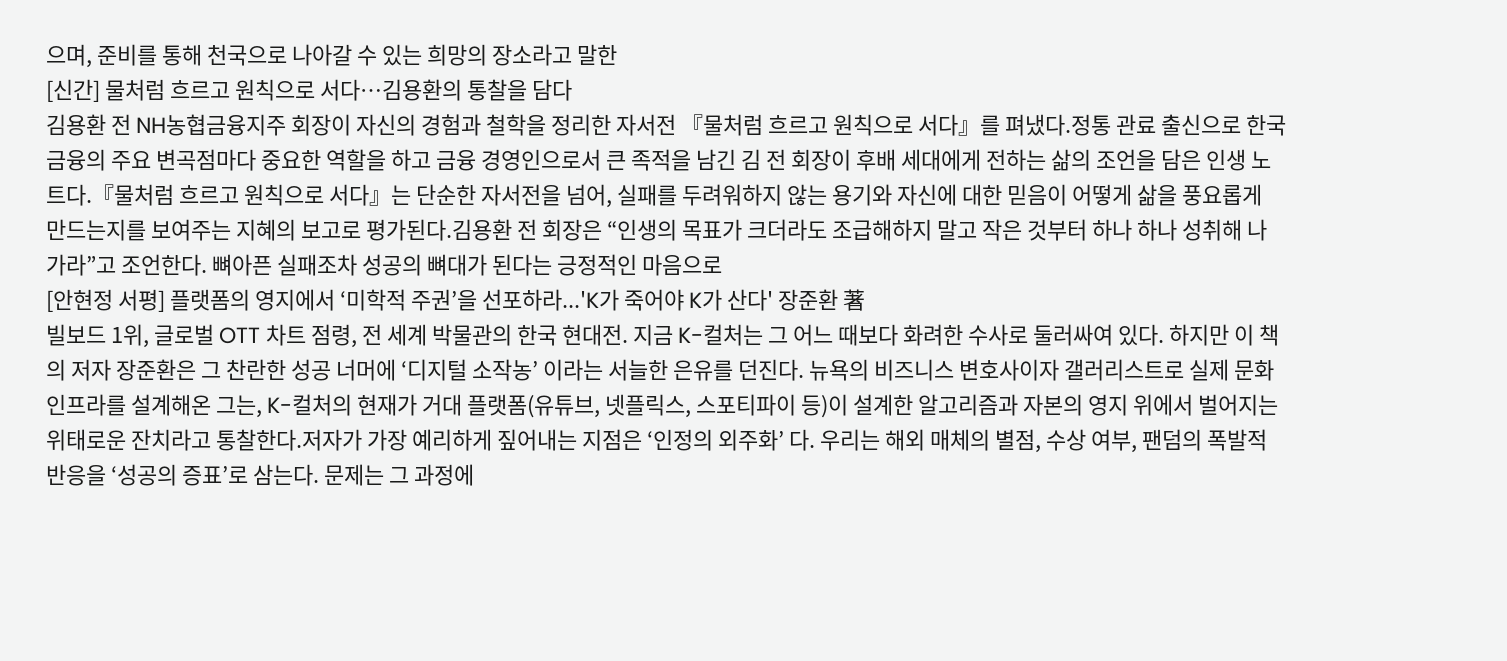으며, 준비를 통해 천국으로 나아갈 수 있는 희망의 장소라고 말한
[신간] 물처럼 흐르고 원칙으로 서다…김용환의 통찰을 담다
김용환 전 NH농협금융지주 회장이 자신의 경험과 철학을 정리한 자서전 『물처럼 흐르고 원칙으로 서다』를 펴냈다.정통 관료 출신으로 한국 금융의 주요 변곡점마다 중요한 역할을 하고 금융 경영인으로서 큰 족적을 남긴 김 전 회장이 후배 세대에게 전하는 삶의 조언을 담은 인생 노트다.『물처럼 흐르고 원칙으로 서다』는 단순한 자서전을 넘어, 실패를 두려워하지 않는 용기와 자신에 대한 믿음이 어떻게 삶을 풍요롭게 만드는지를 보여주는 지혜의 보고로 평가된다.김용환 전 회장은 “인생의 목표가 크더라도 조급해하지 말고 작은 것부터 하나 하나 성취해 나가라”고 조언한다. 뼈아픈 실패조차 성공의 뼈대가 된다는 긍정적인 마음으로
[안현정 서평] 플랫폼의 영지에서 ‘미학적 주권’을 선포하라...'K가 죽어야 K가 산다' 장준환 著
빌보드 1위, 글로벌 OTT 차트 점령, 전 세계 박물관의 한국 현대전. 지금 K-컬처는 그 어느 때보다 화려한 수사로 둘러싸여 있다. 하지만 이 책의 저자 장준환은 그 찬란한 성공 너머에 ‘디지털 소작농’ 이라는 서늘한 은유를 던진다. 뉴욕의 비즈니스 변호사이자 갤러리스트로 실제 문화 인프라를 설계해온 그는, K-컬처의 현재가 거대 플랫폼(유튜브, 넷플릭스, 스포티파이 등)이 설계한 알고리즘과 자본의 영지 위에서 벌어지는 위태로운 잔치라고 통찰한다.저자가 가장 예리하게 짚어내는 지점은 ‘인정의 외주화’ 다. 우리는 해외 매체의 별점, 수상 여부, 팬덤의 폭발적 반응을 ‘성공의 증표’로 삼는다. 문제는 그 과정에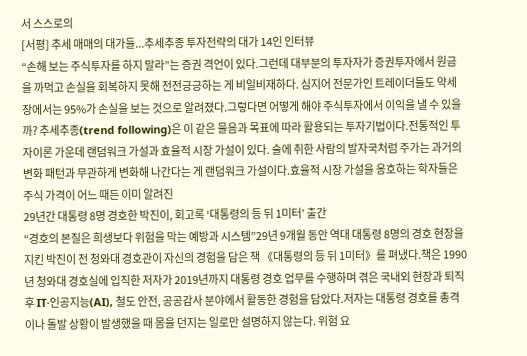서 스스로의
[서평] 추세 매매의 대가들...추세추종 투자전략의 대가 14인 인터뷰
“손해 보는 주식투자를 하지 말라”는 증권 격언이 있다.그런데 대부분의 투자자가 증권투자에서 원금을 까먹고 손실을 회복하지 못해 전전긍긍하는 게 비일비재하다. 심지어 전문가인 트레이더들도 약세장에서는 95%가 손실을 보는 것으로 알려졌다.그렇다면 어떻게 해야 주식투자에서 이익을 낼 수 있을까? 추세추종(trend following)은 이 같은 물음과 목표에 따라 활용되는 투자기법이다.전통적인 투자이론 가운데 랜덤워크 가설과 효율적 시장 가설이 있다. 술에 취한 사람의 발자국처럼 주가는 과거의 변화 패턴과 무관하게 변화해 나간다는 게 랜덤워크 가설이다.효율적 시장 가설을 옹호하는 학자들은 주식 가격이 어느 때든 이미 알려진
29년간 대통령 8명 경호한 박진이, 회고록 ‘대통령의 등 뒤 1미터’ 출간
“경호의 본질은 희생보다 위험을 막는 예방과 시스템”29년 9개월 동안 역대 대통령 8명의 경호 현장을 지킨 박진이 전 청와대 경호관이 자신의 경험을 담은 책 《대통령의 등 뒤 1미터》를 펴냈다.책은 1990년 청와대 경호실에 입직한 저자가 2019년까지 대통령 경호 업무를 수행하며 겪은 국내외 현장과 퇴직 후 IT·인공지능(AI), 철도 안전, 공공감사 분야에서 활동한 경험을 담았다.저자는 대통령 경호를 총격이나 돌발 상황이 발생했을 때 몸을 던지는 일로만 설명하지 않는다. 위험 요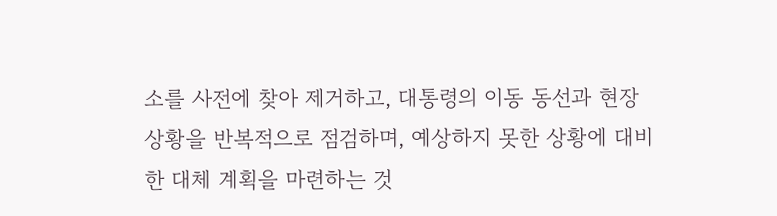소를 사전에 찾아 제거하고, 대통령의 이동 동선과 현장 상황을 반복적으로 점검하며, 예상하지 못한 상황에 대비한 대체 계획을 마련하는 것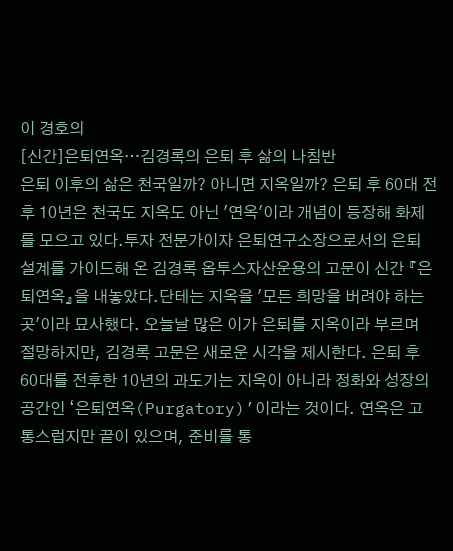이 경호의
[신간]은퇴연옥…김경록의 은퇴 후 삶의 나침반
은퇴 이후의 삶은 천국일까? 아니면 지옥일까? 은퇴 후 60대 전후 10년은 천국도 지옥도 아닌 '연옥'이라 개념이 등장해 화제를 모으고 있다.투자 전문가이자 은퇴연구소장으로서의 은퇴 설계를 가이드해 온 김경록 옵투스자산운용의 고문이 신간 『은퇴연옥』을 내놓았다.단테는 지옥을 '모든 희망을 버려야 하는 곳'이라 묘사했다. 오늘날 많은 이가 은퇴를 지옥이라 부르며 절망하지만, 김경록 고문은 새로운 시각을 제시한다. 은퇴 후 60대를 전후한 10년의 과도기는 지옥이 아니라 정화와 성장의 공간인 ‘은퇴연옥(Purgatory)’이라는 것이다. 연옥은 고통스럽지만 끝이 있으며, 준비를 통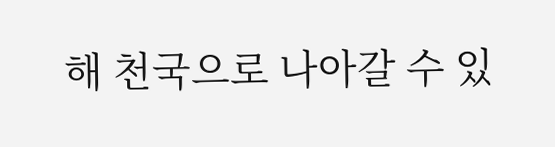해 천국으로 나아갈 수 있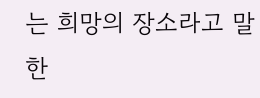는 희망의 장소라고 말한